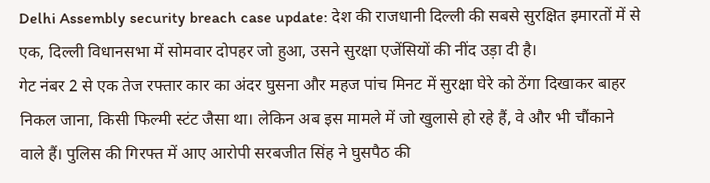Delhi Assembly security breach case update: देश की राजधानी दिल्ली की सबसे सुरक्षित इमारतों में से एक, दिल्ली विधानसभा में सोमवार दोपहर जो हुआ, उसने सुरक्षा एजेंसियों की नींद उड़ा दी है।
गेट नंबर 2 से एक तेज रफ्तार कार का अंदर घुसना और महज पांच मिनट में सुरक्षा घेरे को ठेंगा दिखाकर बाहर निकल जाना, किसी फिल्मी स्टंट जैसा था। लेकिन अब इस मामले में जो खुलासे हो रहे हैं, वे और भी चौंकाने वाले हैं। पुलिस की गिरफ्त में आए आरोपी सरबजीत सिंह ने घुसपैठ की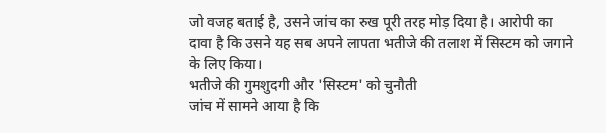जो वजह बताई है, उसने जांच का रुख पूरी तरह मोड़ दिया है। आरोपी का दावा है कि उसने यह सब अपने लापता भतीजे की तलाश में सिस्टम को जगाने के लिए किया।
भतीजे की गुमशुदगी और 'सिस्टम' को चुनौती
जांच में सामने आया है कि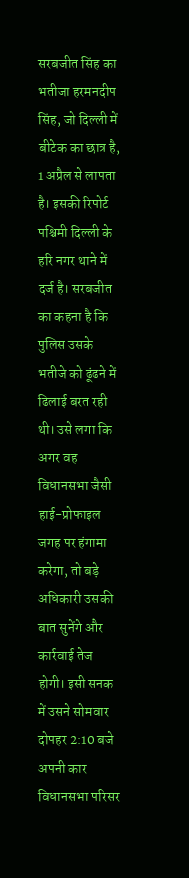सरबजीत सिंह का भतीजा हरमनदीप सिंह, जो दिल्ली में बीटेक का छात्र है, 1 अप्रैल से लापता है। इसकी रिपोर्ट पश्चिमी दिल्ली के हरि नगर थाने में दर्ज है। सरबजीत का कहना है कि पुलिस उसके भतीजे को ढूंढने में ढिलाई बरत रही थी। उसे लगा कि अगर वह विधानसभा जैसी हाई-प्रोफाइल जगह पर हंगामा करेगा, तो बड़े अधिकारी उसकी बात सुनेंगे और कार्रवाई तेज होगी। इसी सनक में उसने सोमवार दोपहर 2:10 बजे अपनी कार विधानसभा परिसर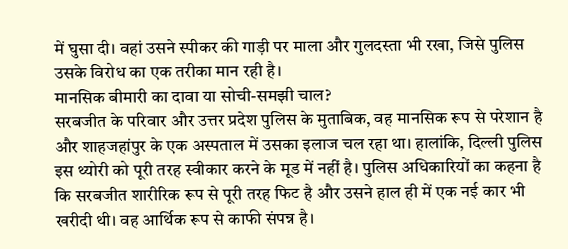में घुसा दी। वहां उसने स्पीकर की गाड़ी पर माला और गुलदस्ता भी रखा, जिसे पुलिस उसके विरोध का एक तरीका मान रही है।
मानसिक बीमारी का दावा या सोची-समझी चाल?
सरबजीत के परिवार और उत्तर प्रदेश पुलिस के मुताबिक, वह मानसिक रूप से परेशान है और शाहजहांपुर के एक अस्पताल में उसका इलाज चल रहा था। हालांकि, दिल्ली पुलिस इस थ्योरी को पूरी तरह स्वीकार करने के मूड में नहीं है। पुलिस अधिकारियों का कहना है कि सरबजीत शारीरिक रूप से पूरी तरह फिट है और उसने हाल ही में एक नई कार भी खरीदी थी। वह आर्थिक रूप से काफी संपन्न है।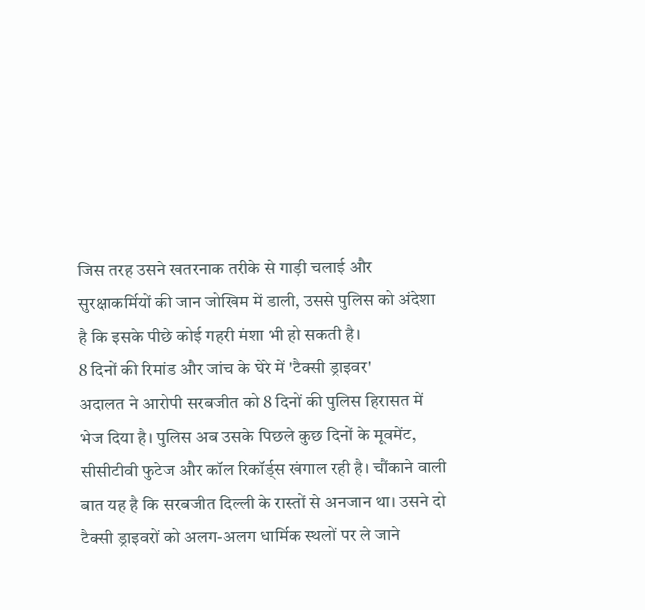जिस तरह उसने खतरनाक तरीके से गाड़ी चलाई और सुरक्षाकर्मियों की जान जोखिम में डाली, उससे पुलिस को अंदेशा है कि इसके पीछे कोई गहरी मंशा भी हो सकती है।
8 दिनों की रिमांड और जांच के घेरे में 'टैक्सी ड्राइवर'
अदालत ने आरोपी सरबजीत को 8 दिनों की पुलिस हिरासत में भेज दिया है। पुलिस अब उसके पिछले कुछ दिनों के मूवमेंट, सीसीटीवी फुटेज और कॉल रिकॉर्ड्स खंगाल रही है। चौंकाने वाली बात यह है कि सरबजीत दिल्ली के रास्तों से अनजान था। उसने दो टैक्सी ड्राइवरों को अलग-अलग धार्मिक स्थलों पर ले जाने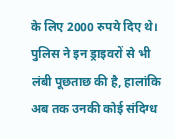के लिए 2000 रुपये दिए थे। पुलिस ने इन ड्राइवरों से भी लंबी पूछताछ की है, हालांकि अब तक उनकी कोई संदिग्ध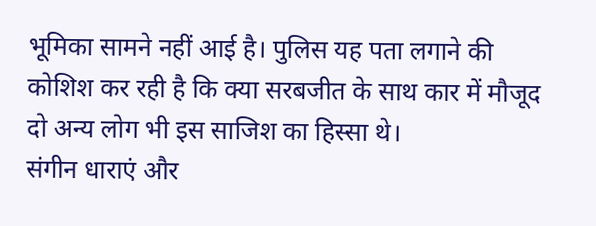भूमिका सामने नहीं आई है। पुलिस यह पता लगाने की कोशिश कर रही है कि क्या सरबजीत के साथ कार में मौजूद दो अन्य लोग भी इस साजिश का हिस्सा थे।
संगीन धाराएं और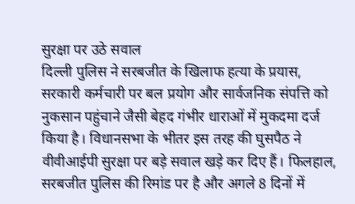सुरक्षा पर उठे सवाल
दिल्ली पुलिस ने सरबजीत के खिलाफ हत्या के प्रयास, सरकारी कर्मचारी पर बल प्रयोग और सार्वजनिक संपत्ति को नुकसान पहुंचाने जैसी बेहद गंभीर धाराओं में मुकदमा दर्ज किया है। विधानसभा के भीतर इस तरह की घुसपैठ ने वीवीआईपी सुरक्षा पर बड़े सवाल खड़े कर दिए हैं। फिलहाल, सरबजीत पुलिस की रिमांड पर है और अगले 8 दिनों में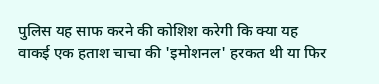पुलिस यह साफ करने की कोशिश करेगी कि क्या यह वाकई एक हताश चाचा की 'इमोशनल' हरकत थी या फिर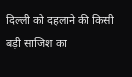दिल्ली को दहलाने की किसी बड़ी साजिश का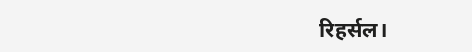रिहर्सल।